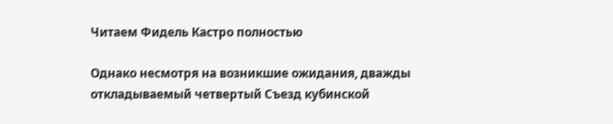Читаем Фидель Кастро полностью

Однако несмотря на возникшие ожидания, дважды откладываемый четвертый Съезд кубинской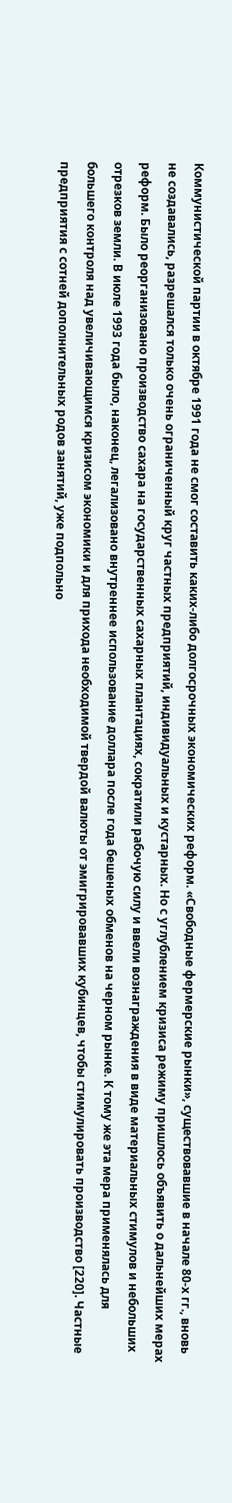Коммунистической партии в октябре 1991 года не смог составить каких-либо долгосрочных экономических реформ. «Свободные фермерские рынки», существовавшие в начале 80-х гг., вновь не создавались, разрешался только очень ограниченный круг частных предприятий, индивидуальных и кустарных. Но с углублением кризиса режиму пришлось объявить о дальнейших мерах реформ. Было реорганизовано производство сахара на государственных сахарных плантациях, сократили рабочую силу и ввели вознаграждения в виде материальных стимулов и небольших отрезков земли. В июле 1993 года было, наконец, легализовано внутреннее использование доллара после года бешеных обменов на черном рынке. К тому же эта мера применялась для большего контроля над увеличивающимся кризисом экономики и для прихода необходимой твердой валюты от эмигрировавших кубинцев, чтобы стимулировать производство [220]. Частные предприятия с сотней дополнительных родов занятий, уже подпольно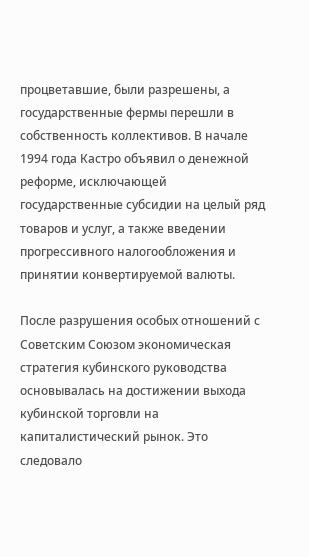процветавшие, были разрешены, а государственные фермы перешли в собственность коллективов. В начале 1994 года Кастро объявил о денежной реформе, исключающей государственные субсидии на целый ряд товаров и услуг, а также введении прогрессивного налогообложения и принятии конвертируемой валюты.

После разрушения особых отношений с Советским Союзом экономическая стратегия кубинского руководства основывалась на достижении выхода кубинской торговли на капиталистический рынок. Это следовало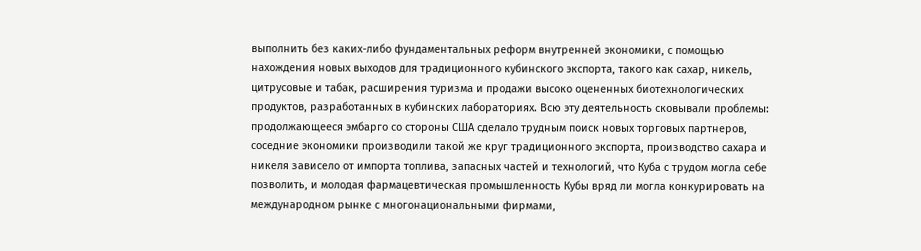выполнить без каких-либо фундаментальных реформ внутренней экономики, с помощью нахождения новых выходов для традиционного кубинского экспорта, такого как сахар, никель, цитрусовые и табак, расширения туризма и продажи высоко оцененных биотехнологических продуктов, разработанных в кубинских лабораториях. Всю эту деятельность сковывали проблемы: продолжающееся эмбарго со стороны США сделало трудным поиск новых торговых партнеров, соседние экономики производили такой же круг традиционного экспорта, производство сахара и никеля зависело от импорта топлива, запасных частей и технологий, что Куба с трудом могла себе позволить, и молодая фармацевтическая промышленность Кубы вряд ли могла конкурировать на международном рынке с многонациональными фирмами,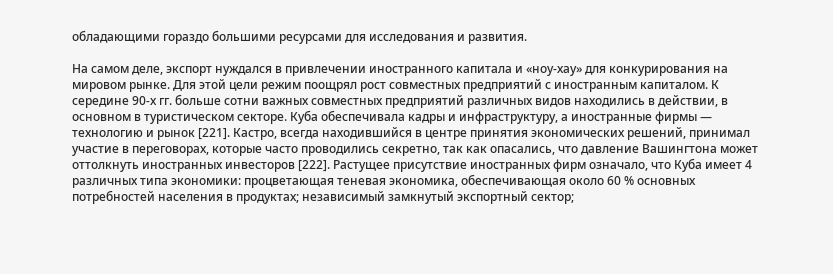обладающими гораздо большими ресурсами для исследования и развития.

На самом деле, экспорт нуждался в привлечении иностранного капитала и «ноу-хау» для конкурирования на мировом рынке. Для этой цели режим поощрял рост совместных предприятий с иностранным капиталом. К середине 90-х гг. больше сотни важных совместных предприятий различных видов находились в действии, в основном в туристическом секторе. Куба обеспечивала кадры и инфраструктуру, а иностранные фирмы — технологию и рынок [221]. Кастро, всегда находившийся в центре принятия экономических решений, принимал участие в переговорах, которые часто проводились секретно, так как опасались, что давление Вашингтона может оттолкнуть иностранных инвесторов [222]. Растущее присутствие иностранных фирм означало, что Куба имеет 4 различных типа экономики: процветающая теневая экономика, обеспечивающая около 60 % основных потребностей населения в продуктах; независимый замкнутый экспортный сектор;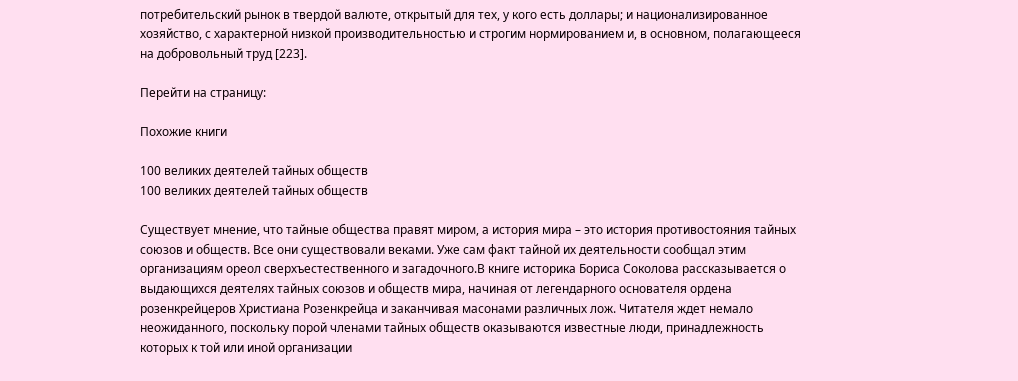потребительский рынок в твердой валюте, открытый для тех, у кого есть доллары; и национализированное хозяйство, с характерной низкой производительностью и строгим нормированием и, в основном, полагающееся на добровольный труд [223].

Перейти на страницу:

Похожие книги

100 великих деятелей тайных обществ
100 великих деятелей тайных обществ

Существует мнение, что тайные общества правят миром, а история мира – это история противостояния тайных союзов и обществ. Все они существовали веками. Уже сам факт тайной их деятельности сообщал этим организациям ореол сверхъестественного и загадочного.В книге историка Бориса Соколова рассказывается о выдающихся деятелях тайных союзов и обществ мира, начиная от легендарного основателя ордена розенкрейцеров Христиана Розенкрейца и заканчивая масонами различных лож. Читателя ждет немало неожиданного, поскольку порой членами тайных обществ оказываются известные люди, принадлежность которых к той или иной организации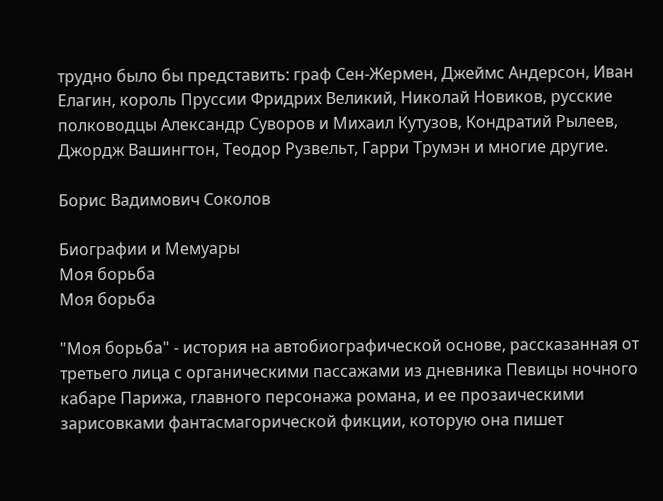трудно было бы представить: граф Сен-Жермен, Джеймс Андерсон, Иван Елагин, король Пруссии Фридрих Великий, Николай Новиков, русские полководцы Александр Суворов и Михаил Кутузов, Кондратий Рылеев, Джордж Вашингтон, Теодор Рузвельт, Гарри Трумэн и многие другие.

Борис Вадимович Соколов

Биографии и Мемуары
Моя борьба
Моя борьба

"Моя борьба" - история на автобиографической основе, рассказанная от третьего лица с органическими пассажами из дневника Певицы ночного кабаре Парижа, главного персонажа романа, и ее прозаическими зарисовками фантасмагорической фикции, которую она пишет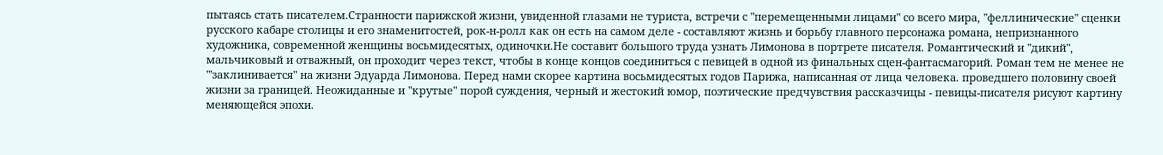пытаясь стать писателем.Странности парижской жизни, увиденной глазами не туриста, встречи с "перемещенными лицами" со всего мира, "феллинические" сценки русского кабаре столицы и его знаменитостей, рок-н-ролл как он есть на самом деле - составляют жизнь и борьбу главного персонажа романа, непризнанного художника, современной женщины восьмидесятых, одиночки.Не составит большого труда узнать Лимонова в портрете писателя. Романтический и "дикий", мальчиковый и отважный, он проходит через текст, чтобы в конце концов соединиться с певицей в одной из финальных сцен-фантасмагорий. Роман тем не менее не "'заклинивается" на жизни Эдуарда Лимонова. Перед нами скорее картина восьмидесятых годов Парижа, написанная от лица человека. проведшего половину своей жизни за границей. Неожиданные и "крутые" порой суждения, черный и жестокий юмор, поэтические предчувствия рассказчицы - певицы-писателя рисуют картину меняющейся эпохи.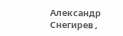Александр Снегирев ,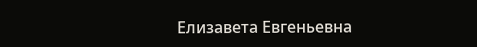Елизавета Евгеньевна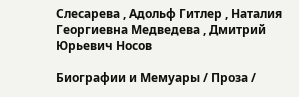Слесарева , Адольф Гитлер , Наталия Георгиевна Медведева , Дмитрий Юрьевич Носов

Биографии и Мемуары / Проза /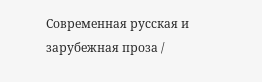Современная русская и зарубежная проза /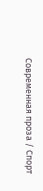Современная проза / Спорт